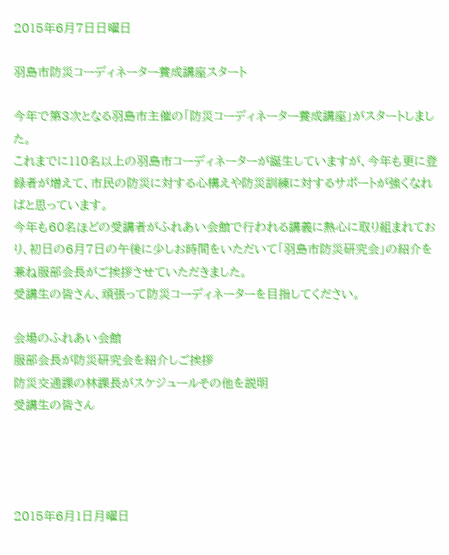2015年6月7日日曜日

羽島市防災コーディネーター養成講座スタート

今年で第3次となる羽島市主催の「防災コーディネーター養成講座」がスタートしました。
これまでに110名以上の羽島市コーディネーターが誕生していますが、今年も更に登録者が増えて、市民の防災に対する心構えや防災訓練に対するサポートが強くなればと思っています。
今年も60名ほどの受講者がふれあい会館で行われる講義に熱心に取り組まれており、初日の6月7日の午後に少しお時間をいただいて「羽島市防災研究会」の紹介を兼ね服部会長がご挨拶させていただきました。
受講生の皆さん、頑張って防災コーディネーターを目指してください。

会場のふれあい会館
服部会長が防災研究会を紹介しご挨拶
防災交通課の林課長がスケジュールその他を説明
受講生の皆さん




2015年6月1日月曜日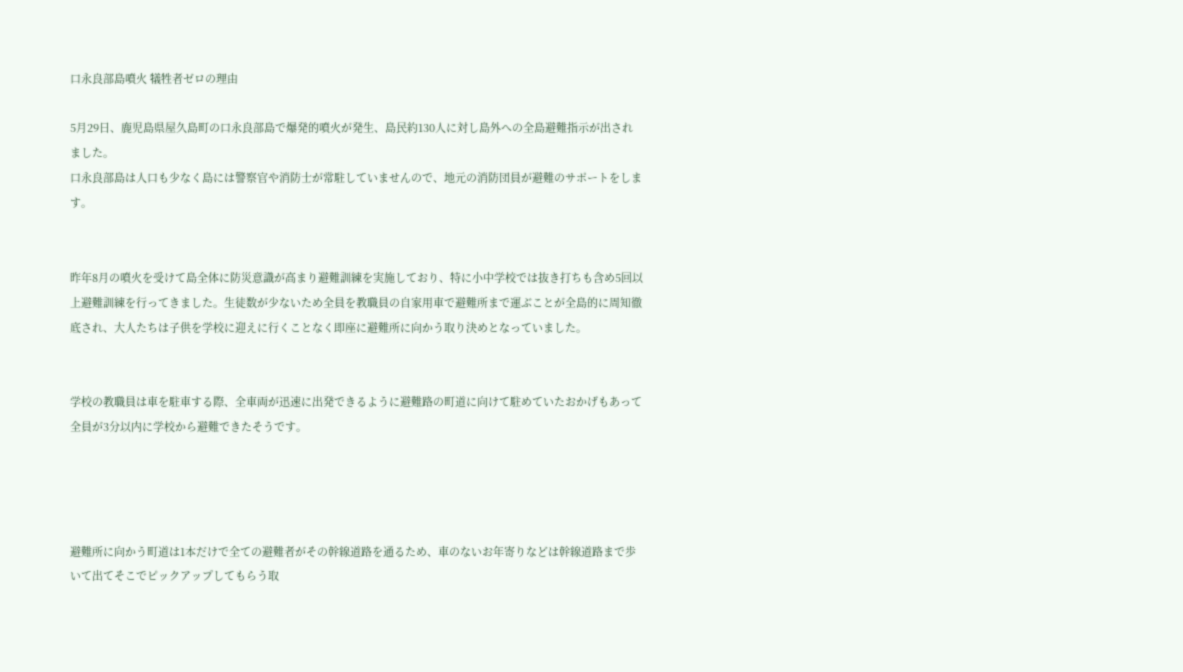口永良部島噴火 犠牲者ゼロの理由

5月29日、鹿児島県屋久島町の口永良部島で爆発的噴火が発生、島民約130人に対し島外への全島避難指示が出されました。
口永良部島は人口も少なく島には警察官や消防士が常駐していませんので、地元の消防団員が避難のサポートをします。


昨年8月の噴火を受けて島全体に防災意識が高まり避難訓練を実施しており、特に小中学校では抜き打ちも含め5回以上避難訓練を行ってきました。生徒数が少ないため全員を教職員の自家用車で避難所まで運ぶことが全島的に周知徹底され、大人たちは子供を学校に迎えに行くことなく即座に避難所に向かう取り決めとなっていました。


学校の教職員は車を駐車する際、全車両が迅速に出発できるように避難路の町道に向けて駐めていたおかげもあって全員が3分以内に学校から避難できたそうです。




避難所に向かう町道は1本だけで全ての避難者がその幹線道路を通るため、車のないお年寄りなどは幹線道路まで歩いて出てそこでピックアップしてもらう取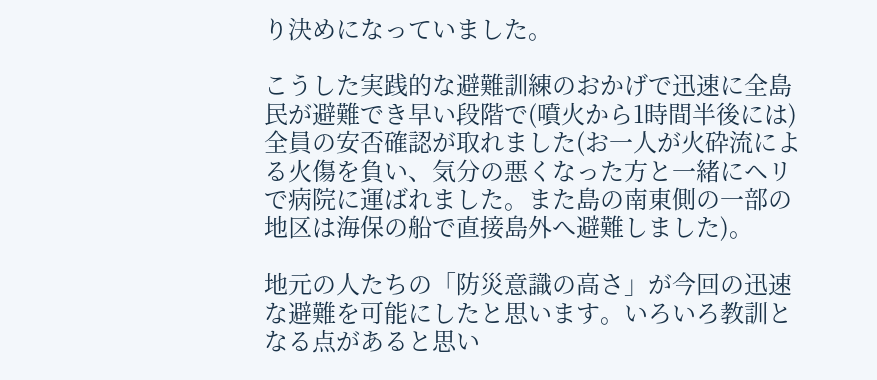り決めになっていました。

こうした実践的な避難訓練のおかげで迅速に全島民が避難でき早い段階で(噴火から1時間半後には)全員の安否確認が取れました(お一人が火砕流による火傷を負い、気分の悪くなった方と一緒にヘリで病院に運ばれました。また島の南東側の一部の地区は海保の船で直接島外へ避難しました)。

地元の人たちの「防災意識の高さ」が今回の迅速な避難を可能にしたと思います。いろいろ教訓となる点があると思い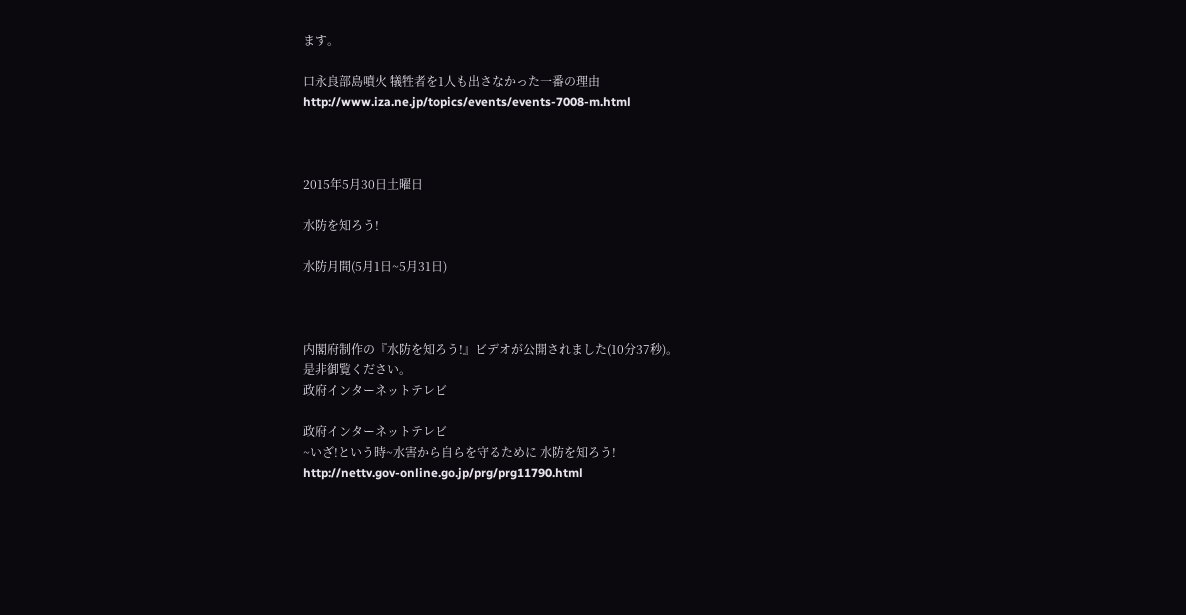ます。

口永良部島噴火 犠牲者を1人も出さなかった一番の理由
http://www.iza.ne.jp/topics/events/events-7008-m.html



2015年5月30日土曜日

水防を知ろう!

水防月間(5月1日~5月31日)



内閣府制作の『水防を知ろう!』ビデオが公開されました(10分37秒)。
是非御覧ください。
政府インターネットテレビ

政府インターネットテレビ
~いざ!という時~水害から自らを守るために 水防を知ろう!
http://nettv.gov-online.go.jp/prg/prg11790.html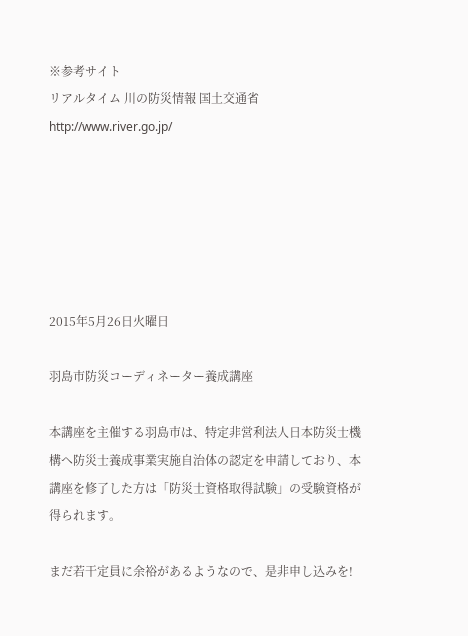※参考サイト
リアルタイム 川の防災情報 国土交通省
http://www.river.go.jp/






2015年5月26日火曜日

羽島市防災コーディネーター養成講座

本講座を主催する羽島市は、特定非営利法人日本防災士機構へ防災士養成事業実施自治体の認定を申請しており、本講座を修了した方は「防災士資格取得試験」の受験資格が得られます。

まだ若干定員に余裕があるようなので、是非申し込みを!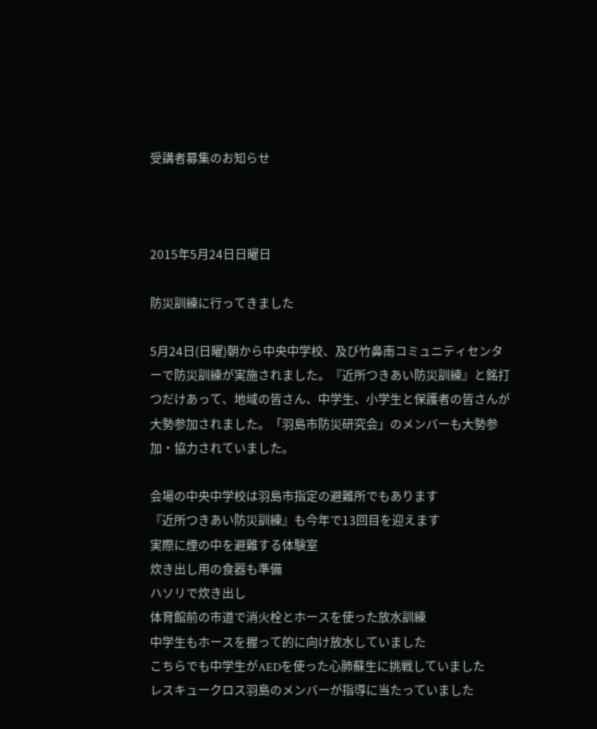受講者募集のお知らせ



2015年5月24日日曜日

防災訓練に行ってきました

5月24日(日曜)朝から中央中学校、及び竹鼻南コミュニティセンターで防災訓練が実施されました。『近所つきあい防災訓練』と銘打つだけあって、地域の皆さん、中学生、小学生と保護者の皆さんが大勢参加されました。「羽島市防災研究会」のメンバーも大勢参加・協力されていました。

会場の中央中学校は羽島市指定の避難所でもあります
『近所つきあい防災訓練』も今年で13回目を迎えます
実際に煙の中を避難する体験室
炊き出し用の食器も準備
ハソリで炊き出し
体育館前の市道で消火栓とホースを使った放水訓練
中学生もホースを握って的に向け放水していました
こちらでも中学生がAEDを使った心肺蘇生に挑戦していました
レスキュークロス羽島のメンバーが指導に当たっていました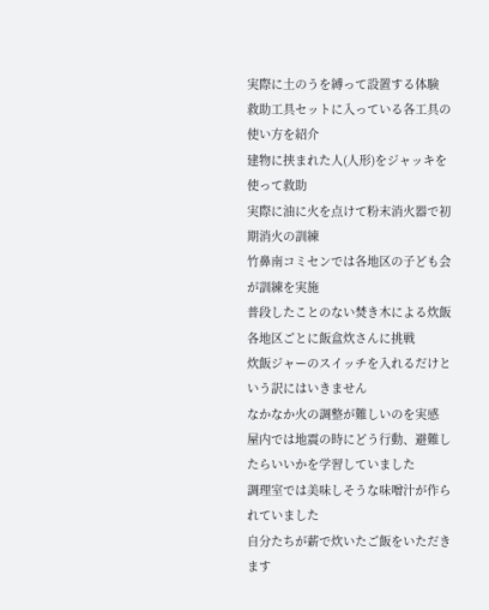実際に土のうを縛って設置する体験
救助工具セットに入っている各工具の使い方を紹介
建物に挟まれた人(人形)をジャッキを使って救助
実際に油に火を点けて粉末消火器で初期消火の訓練
竹鼻南コミセンでは各地区の子ども会が訓練を実施
普段したことのない焚き木による炊飯
各地区ごとに飯盒炊さんに挑戦
炊飯ジャーのスイッチを入れるだけという訳にはいきません
なかなか火の調整が難しいのを実感
屋内では地震の時にどう行動、避難したらいいかを学習していました
調理室では美味しそうな味噌汁が作られていました
自分たちが薪で炊いたご飯をいただきます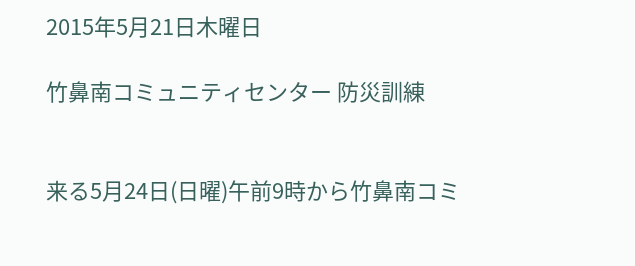2015年5月21日木曜日

竹鼻南コミュニティセンター 防災訓練


来る5月24日(日曜)午前9時から竹鼻南コミ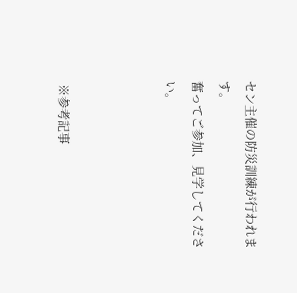セン主催の防災訓練が行われます。
奮ってご参加、見学してください。



 ※参考記事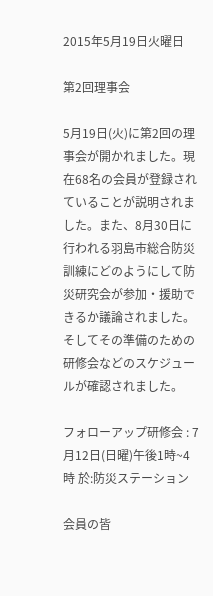2015年5月19日火曜日

第2回理事会

5月19日(火)に第2回の理事会が開かれました。現在68名の会員が登録されていることが説明されました。また、8月30日に行われる羽島市総合防災訓練にどのようにして防災研究会が参加・援助できるか議論されました。そしてその準備のための研修会などのスケジュールが確認されました。

フォローアップ研修会 : 7月12日(日曜)午後1時~4時 於:防災ステーション

会員の皆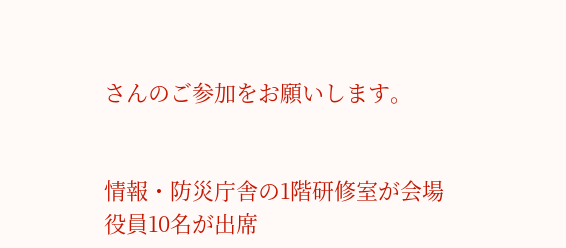さんのご参加をお願いします。


情報・防災庁舎の1階研修室が会場
役員10名が出席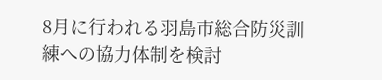8月に行われる羽島市総合防災訓練への協力体制を検討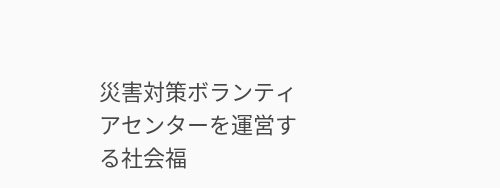災害対策ボランティアセンターを運営する社会福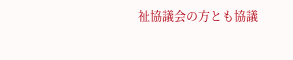祉協議会の方とも協議